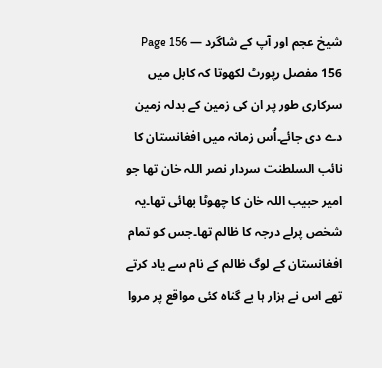شیخ عجم اور آپ کے شاگرد — Page 156
156 مفصل رپورٹ لکھوتا کہ کابل میں سرکاری طور پر ان کی زمین کے بدلہ زمین دے دی جائے۔اُس زمانہ میں افغانستان کا نائب السلطنت سردار نصر اللہ خان تھا جو امیر حبیب اللہ خان کا چھوٹا بھائی تھا۔یہ شخص پرلے درجہ کا ظالم تھا۔جس کو تمام افغانستان کے لوگ ظالم کے نام سے یاد کرتے تھے اس نے ہزار ہا بے گناہ کئی مواقع پر مروا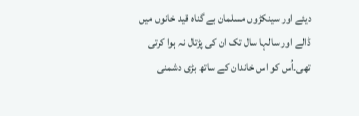دیئے اور سینکڑوں مسلمان بے گناہ قید خانوں میں ڈالے اور سالہا سال تک ان کی پڑتال نہ ہوا کرتی تھی۔اُس کو اس خاندان کے ساتھ بڑی دشمنی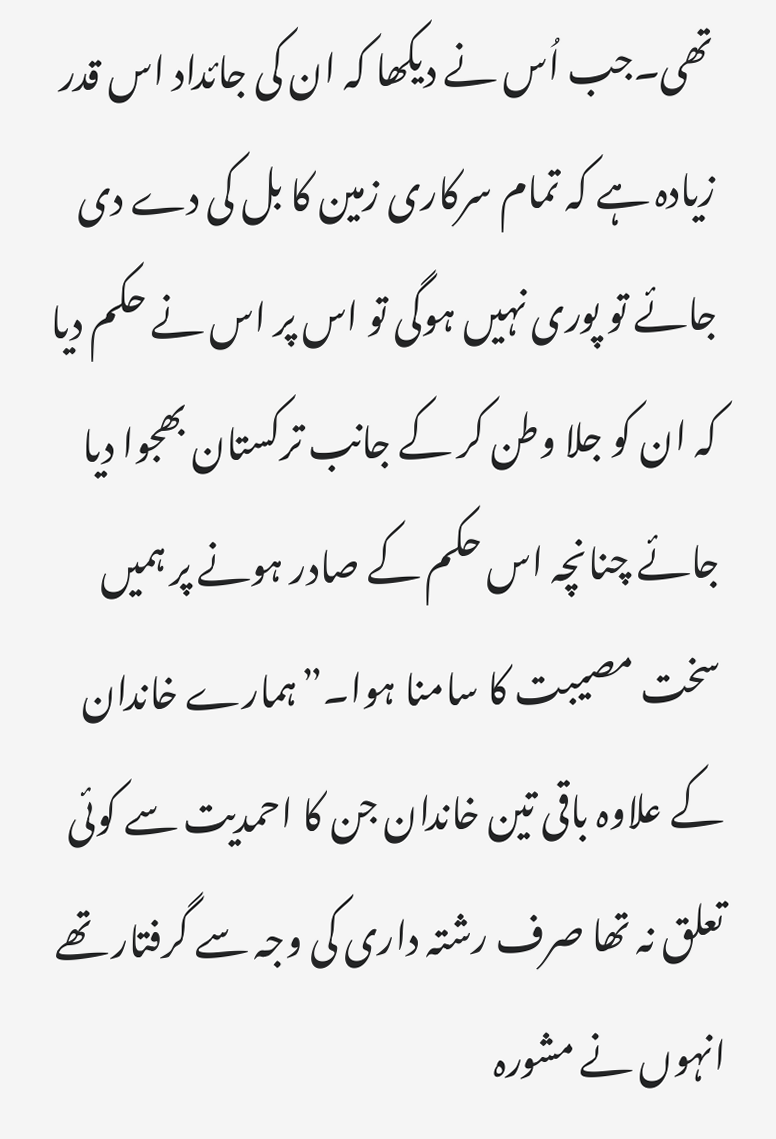تھی۔جب اُس نے دیکھا کہ ان کی جائداد اس قدر زیادہ ہے کہ تمام سرکاری زمین کا بل کی دے دی جائے تو پوری نہیں ہوگی تو اس پر اس نے حکم دیا کہ ان کو جلا وطن کر کے جانب ترکستان بھجوا دیا جائے چنانچہ اس حکم کے صادر ہونے پر ہمیں سخت مصیبت کا سامنا ہوا۔”ہمارے خاندان کے علاوہ باقی تین خاندان جن کا احمدیت سے کوئی تعلق نہ تھا صرف رشتہ داری کی وجہ سے گرفتار تھے انہوں نے مشورہ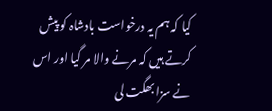کیا کہ ہم یہ درخواست بادشاہ کو پیش کرتے ہیں کہ مرنے والا مر گیا اور اس نے سزا بھگت لی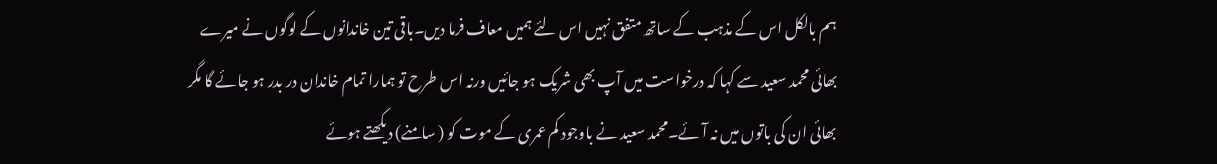ہم بالکل اس کے مذہب کے ساتھ متفق نہیں اس لئے ہمیں معاف فرما دیں۔باقی تین خاندانوں کے لوگوں نے میرے بھائی محمد سعید سے کہا کہ درخواست میں آپ بھی شریک ہو جائیں ورنہ اس طرح تو ہمارا تمام خاندان در بدر ہو جائے گا مگر بھائی ان کی باتوں میں نہ آئے۔محمد سعید نے باوجود کم عمری کے موت کو ( سامنے) دیکھتے ہوئے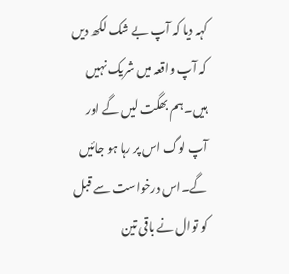کہہ دیا کہ آپ بے شک لکھ دیں کہ آپ واقعہ میں شریک نہیں ہیں۔ہم بھگت لیں گے اور آپ لوگ اس پر رہا ہو جائیں گے۔اس درخواست سے قبل کو توال نے باقی تین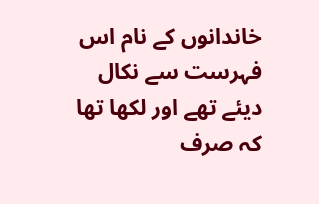خاندانوں کے نام اس فہرست سے نکال دیئے تھے اور لکھا تھا کہ صرف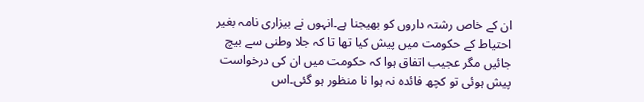ان کے خاص رشتہ داروں کو بھیجنا ہے۔انہوں نے بیزاری نامہ بغیر احتیاط کے حکومت میں پیش کیا تھا تا کہ جلا وطنی سے بیچ جائیں مگر عجیب اتفاق ہوا کہ حکومت میں ان کی درخواست پیش ہوئی تو کچھ فائدہ نہ ہوا نا منظور ہو گئی۔اس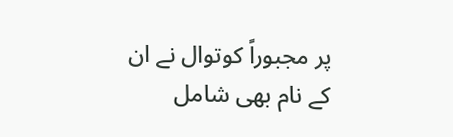پر مجبوراً کوتوال نے ان کے نام بھی شامل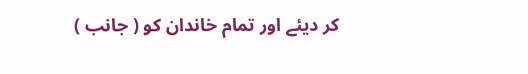کر دیئے اور تمام خاندان کو ( جانب )